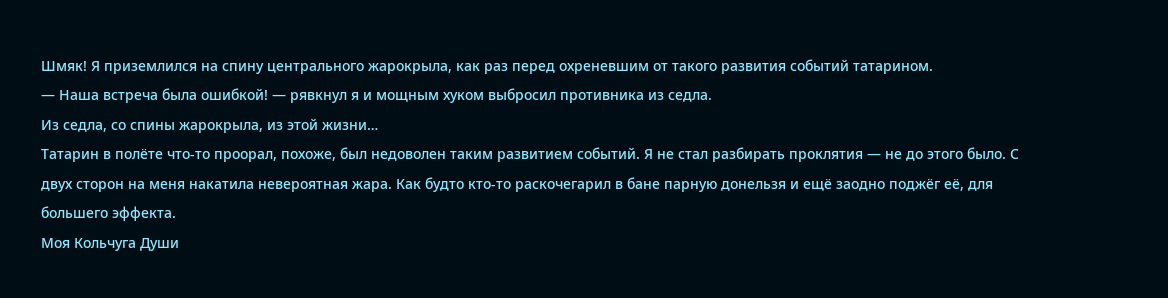Шмяк! Я приземлился на спину центрального жарокрыла, как раз перед охреневшим от такого развития событий татарином.
— Наша встреча была ошибкой! — рявкнул я и мощным хуком выбросил противника из седла.
Из седла, со спины жарокрыла, из этой жизни…
Татарин в полёте что-то проорал, похоже, был недоволен таким развитием событий. Я не стал разбирать проклятия — не до этого было. С двух сторон на меня накатила невероятная жара. Как будто кто-то раскочегарил в бане парную донельзя и ещё заодно поджёг её, для большего эффекта.
Моя Кольчуга Души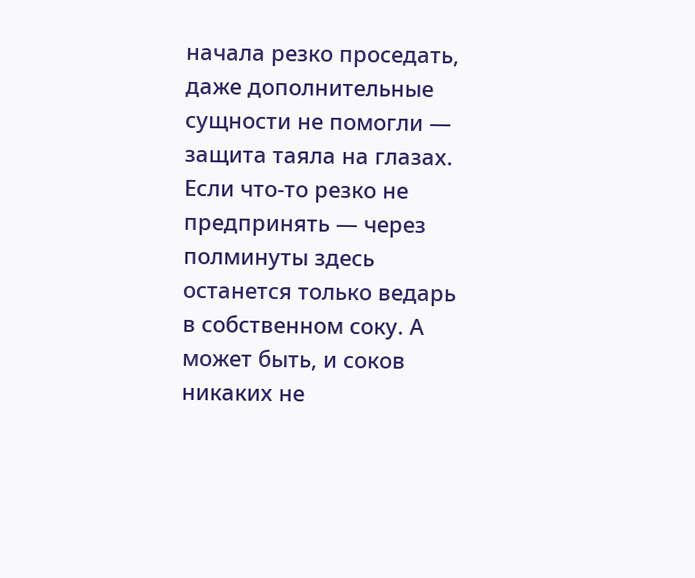начала резко проседать, даже дополнительные сущности не помогли — защита таяла на глазах.
Если что-то резко не предпринять — через полминуты здесь останется только ведарь в собственном соку. А может быть, и соков никаких не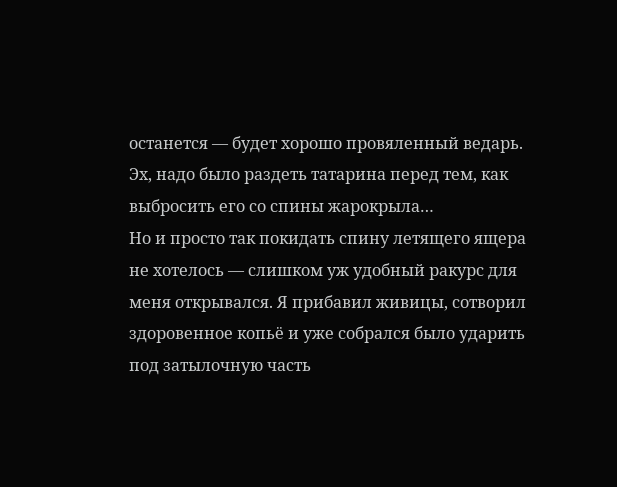останется — будет хорошо провяленный ведарь.
Эх, надо было раздеть татарина перед тем, как выбросить его со спины жарокрыла…
Но и просто так покидать спину летящего ящера не хотелось — слишком уж удобный ракурс для меня открывался. Я прибавил живицы, сотворил здоровенное копьё и уже собрался было ударить под затылочную часть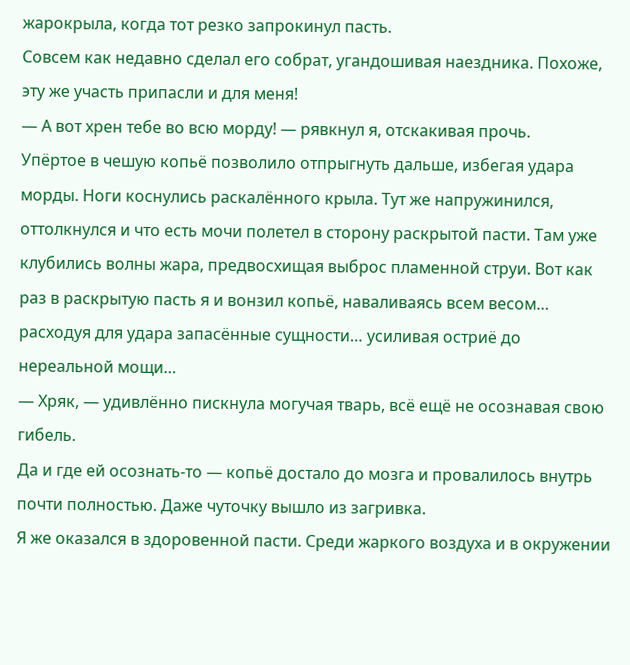жарокрыла, когда тот резко запрокинул пасть.
Совсем как недавно сделал его собрат, угандошивая наездника. Похоже, эту же участь припасли и для меня!
— А вот хрен тебе во всю морду! — рявкнул я, отскакивая прочь.
Упёртое в чешую копьё позволило отпрыгнуть дальше, избегая удара морды. Ноги коснулись раскалённого крыла. Тут же напружинился, оттолкнулся и что есть мочи полетел в сторону раскрытой пасти. Там уже клубились волны жара, предвосхищая выброс пламенной струи. Вот как раз в раскрытую пасть я и вонзил копьё, наваливаясь всем весом… расходуя для удара запасённые сущности… усиливая остриё до нереальной мощи…
— Хряк, — удивлённо пискнула могучая тварь, всё ещё не осознавая свою гибель.
Да и где ей осознать-то — копьё достало до мозга и провалилось внутрь почти полностью. Даже чуточку вышло из загривка.
Я же оказался в здоровенной пасти. Среди жаркого воздуха и в окружении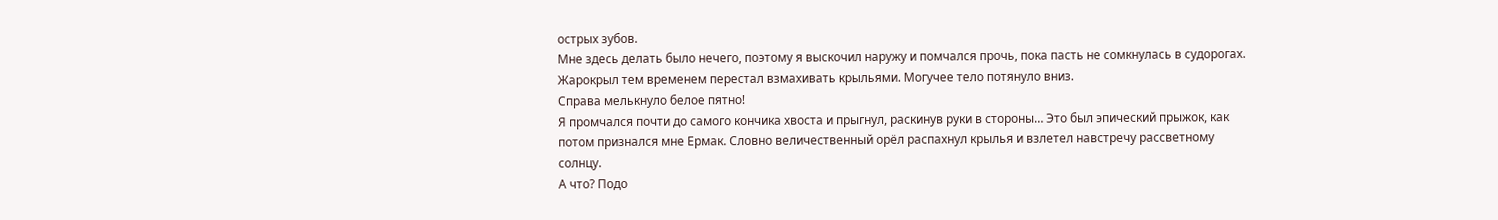острых зубов.
Мне здесь делать было нечего, поэтому я выскочил наружу и помчался прочь, пока пасть не сомкнулась в судорогах. Жарокрыл тем временем перестал взмахивать крыльями. Могучее тело потянуло вниз.
Справа мелькнуло белое пятно!
Я промчался почти до самого кончика хвоста и прыгнул, раскинув руки в стороны… Это был эпический прыжок, как потом признался мне Ермак. Словно величественный орёл распахнул крылья и взлетел навстречу рассветному солнцу.
А что? Подо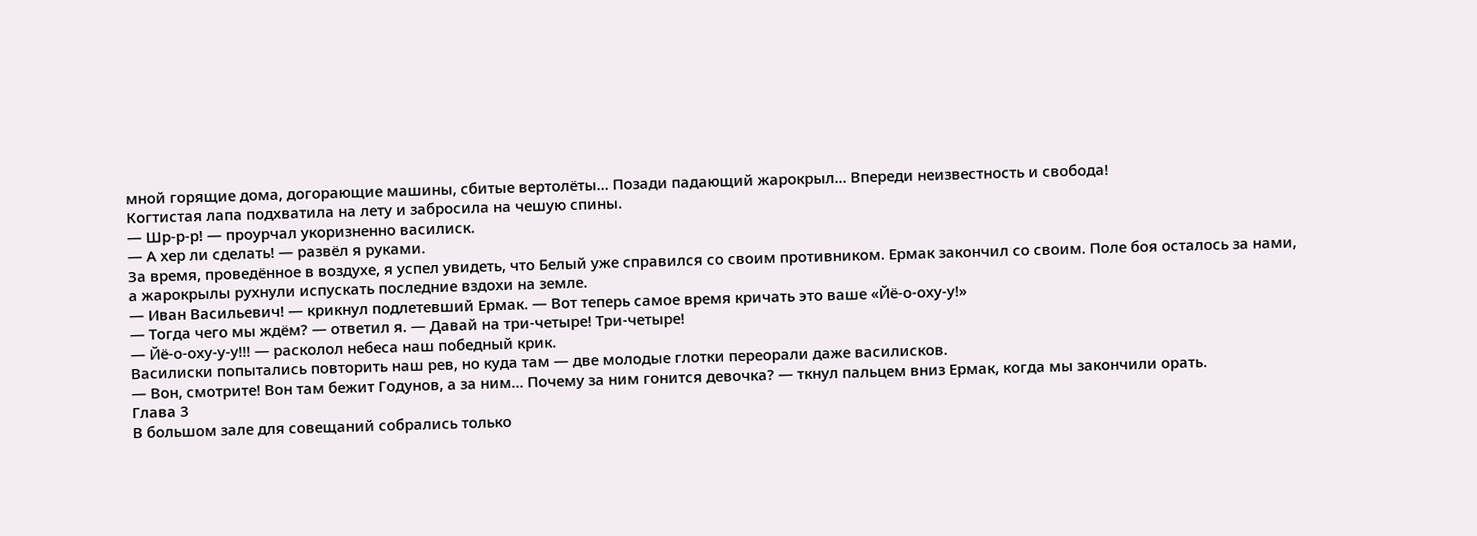мной горящие дома, догорающие машины, сбитые вертолёты… Позади падающий жарокрыл… Впереди неизвестность и свобода!
Когтистая лапа подхватила на лету и забросила на чешую спины.
— Шр-р-р! — проурчал укоризненно василиск.
— А хер ли сделать! — развёл я руками.
За время, проведённое в воздухе, я успел увидеть, что Белый уже справился со своим противником. Ермак закончил со своим. Поле боя осталось за нами, а жарокрылы рухнули испускать последние вздохи на земле.
— Иван Васильевич! — крикнул подлетевший Ермак. — Вот теперь самое время кричать это ваше «Йё-о-оху-у!»
— Тогда чего мы ждём? — ответил я. — Давай на три-четыре! Три-четыре!
— Йё-о-оху-у-у!!! — расколол небеса наш победный крик.
Василиски попытались повторить наш рев, но куда там — две молодые глотки переорали даже василисков.
— Вон, смотрите! Вон там бежит Годунов, а за ним… Почему за ним гонится девочка? — ткнул пальцем вниз Ермак, когда мы закончили орать.
Глава 3
В большом зале для совещаний собрались только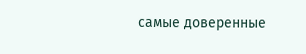самые доверенные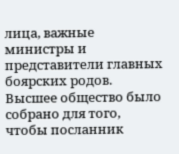лица, важные министры и представители главных боярских родов. Высшее общество было собрано для того, чтобы посланник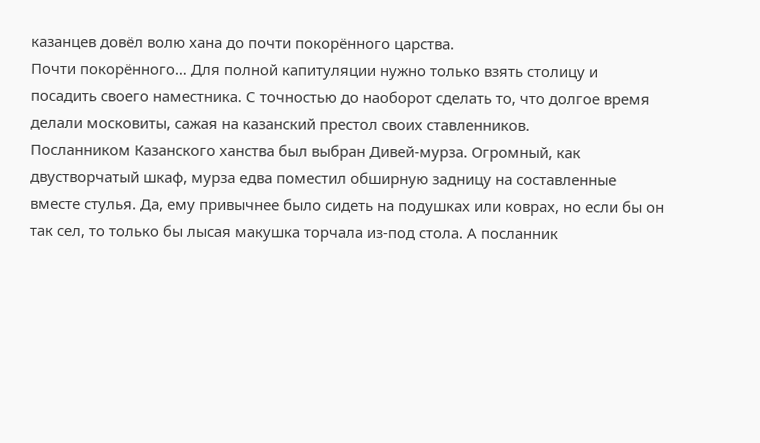казанцев довёл волю хана до почти покорённого царства.
Почти покорённого… Для полной капитуляции нужно только взять столицу и посадить своего наместника. С точностью до наоборот сделать то, что долгое время делали московиты, сажая на казанский престол своих ставленников.
Посланником Казанского ханства был выбран Дивей-мурза. Огромный, как двустворчатый шкаф, мурза едва поместил обширную задницу на составленные вместе стулья. Да, ему привычнее было сидеть на подушках или коврах, но если бы он так сел, то только бы лысая макушка торчала из-под стола. А посланник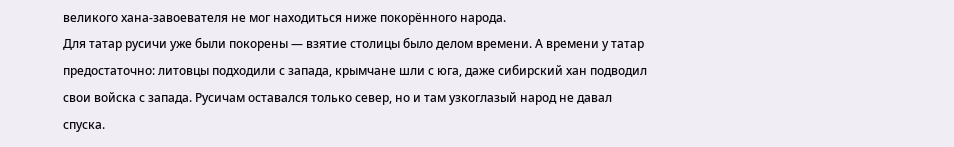великого хана-завоевателя не мог находиться ниже покорённого народа.
Для татар русичи уже были покорены — взятие столицы было делом времени. А времени у татар предостаточно: литовцы подходили с запада, крымчане шли с юга, даже сибирский хан подводил свои войска с запада. Русичам оставался только север, но и там узкоглазый народ не давал спуска.